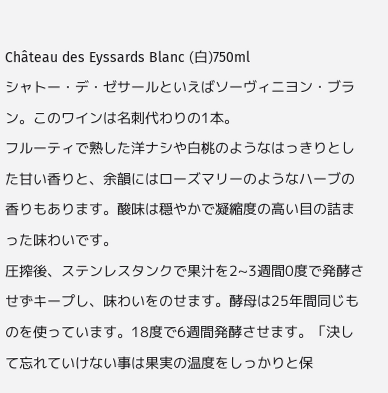Château des Eyssards Blanc (白)750ml
シャトー・デ・ゼサールといえばソーヴィニヨン・ブラン。このワインは名刺代わりの1本。
フルーティで熟した洋ナシや白桃のようなはっきりとした甘い香りと、余韻にはローズマリーのようなハーブの香りもあります。酸味は穏やかで凝縮度の高い目の詰まった味わいです。
圧搾後、ステンレスタンクで果汁を2~3週間0度で発酵させずキープし、味わいをのせます。酵母は25年間同じものを使っています。18度で6週間発酵させます。「決して忘れていけない事は果実の温度をしっかりと保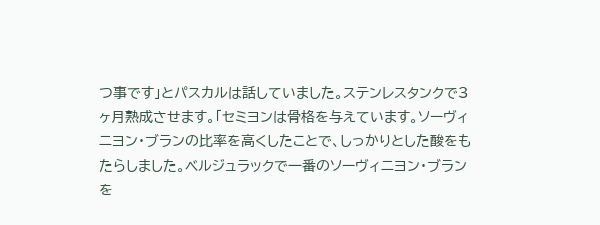つ事です」とパスカルは話していました。ステンレスタンクで3ヶ月熟成させます。「セミヨンは骨格を与えています。ソーヴィニヨン・ブランの比率を高くしたことで、しっかりとした酸をもたらしました。ベルジュラックで一番のソーヴィニヨン・ブランを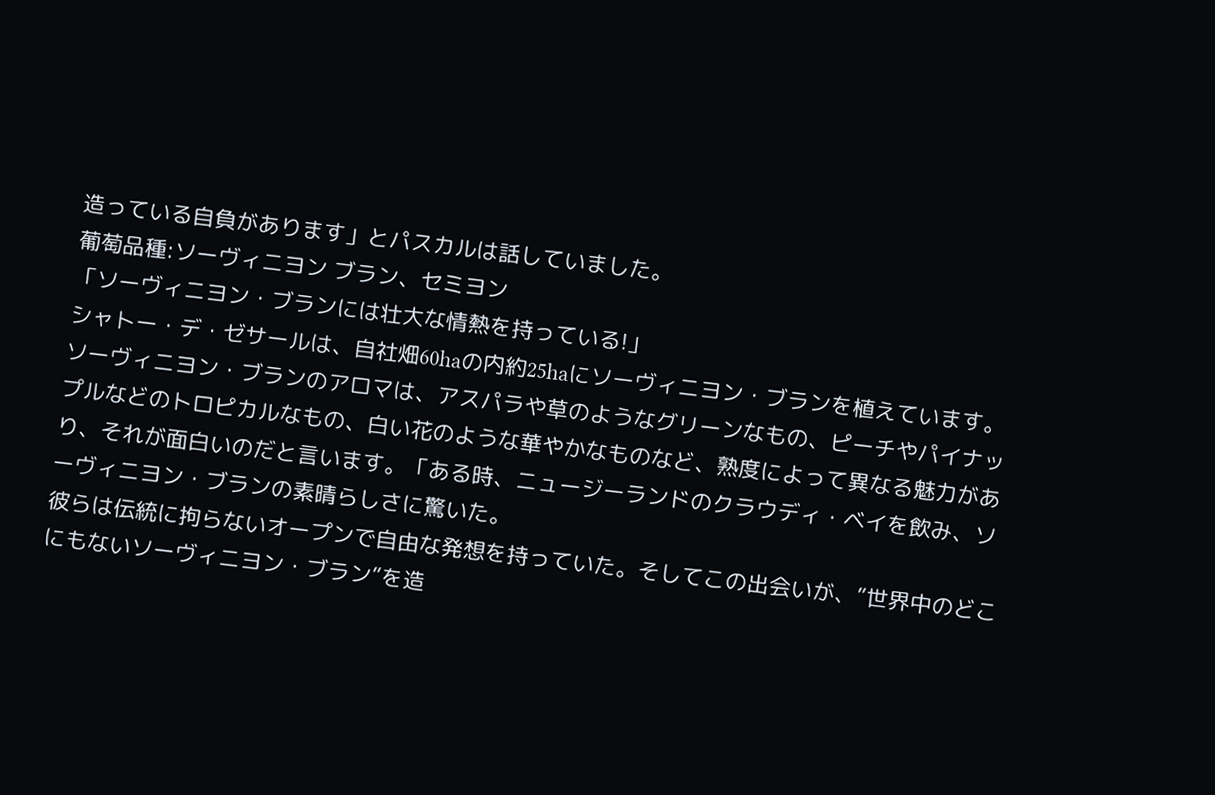造っている自負があります」とパスカルは話していました。
葡萄品種:ソーヴィニヨン ブラン、セミヨン
「ソーヴィニヨン・ブランには壮大な情熱を持っている!」
シャトー・デ・ゼサールは、自社畑60haの内約25haにソーヴィニヨン・ブランを植えています。ソーヴィニヨン・ブランのアロマは、アスパラや草のようなグリーンなもの、ピーチやパイナップルなどのトロピカルなもの、白い花のような華やかなものなど、熟度によって異なる魅力があり、それが面白いのだと言います。「ある時、ニュージーランドのクラウディ・ベイを飲み、ソーヴィニヨン・ブランの素晴らしさに驚いた。
彼らは伝統に拘らないオープンで自由な発想を持っていた。そしてこの出会いが、”世界中のどこにもないソーヴィニヨン・ブラン”を造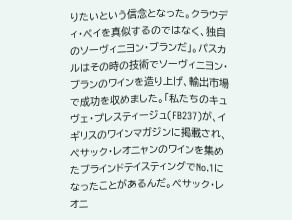りたいという信念となった。クラウディ・ベイを真似するのではなく、独自のソーヴィニヨン・ブランだ」。パスカルはその時の技術でソーヴィニヨン・ブランのワインを造り上げ、輸出市場で成功を収めました。「私たちのキュヴェ・プレスティージュ(FB237)が、イギリスのワインマガジンに掲載され、ペサック・レオニャンのワインを集めたブラインドテイスティングでNo.1になったことがあるんだ。ペサック・レオニ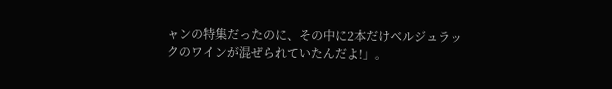ャンの特集だったのに、その中に2本だけベルジュラックのワインが混ぜられていたんだよ!」。